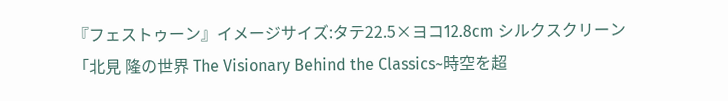『フェストゥーン』イメージサイズ:タテ22.5×ヨコ12.8cm シルクスクリーン
「北見 隆の世界 The Visionary Behind the Classics~時空を超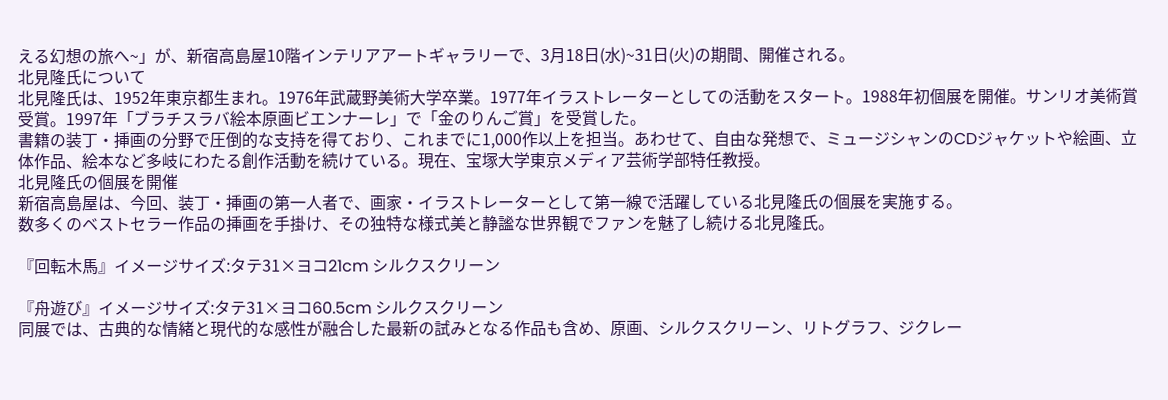える幻想の旅へ~」が、新宿高島屋10階インテリアアートギャラリーで、3月18日(水)~31日(火)の期間、開催される。
北見隆氏について
北見隆氏は、1952年東京都生まれ。1976年武蔵野美術大学卒業。1977年イラストレーターとしての活動をスタート。1988年初個展を開催。サンリオ美術賞受賞。1997年「ブラチスラバ絵本原画ビエンナーレ」で「金のりんご賞」を受賞した。
書籍の装丁・挿画の分野で圧倒的な支持を得ており、これまでに1,000作以上を担当。あわせて、自由な発想で、ミュージシャンのCDジャケットや絵画、立体作品、絵本など多岐にわたる創作活動を続けている。現在、宝塚大学東京メディア芸術学部特任教授。
北見隆氏の個展を開催
新宿高島屋は、今回、装丁・挿画の第一人者で、画家・イラストレーターとして第一線で活躍している北見隆氏の個展を実施する。
数多くのベストセラー作品の挿画を手掛け、その独特な様式美と静謐な世界観でファンを魅了し続ける北見隆氏。

『回転木馬』イメージサイズ:タテ31×ヨコ21cm シルクスクリーン

『舟遊び』イメージサイズ:タテ31×ヨコ60.5cm シルクスクリーン
同展では、古典的な情緒と現代的な感性が融合した最新の試みとなる作品も含め、原画、シルクスクリーン、リトグラフ、ジクレー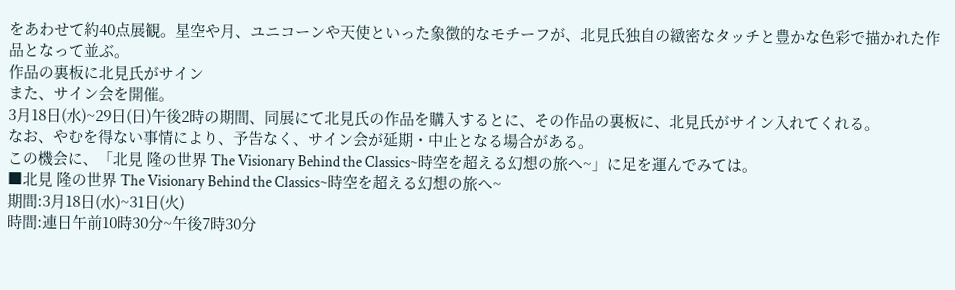をあわせて約40点展観。星空や月、ユニコーンや天使といった象徴的なモチーフが、北見氏独自の緻密なタッチと豊かな色彩で描かれた作品となって並ぶ。
作品の裏板に北見氏がサイン
また、サイン会を開催。
3月18日(水)~29日(日)午後2時の期間、同展にて北見氏の作品を購入するとに、その作品の裏板に、北見氏がサイン入れてくれる。
なお、やむを得ない事情により、予告なく、サイン会が延期・中止となる場合がある。
この機会に、「北見 隆の世界 The Visionary Behind the Classics~時空を超える幻想の旅へ~」に足を運んでみては。
■北見 隆の世界 The Visionary Behind the Classics~時空を超える幻想の旅へ~
期間:3月18日(水)~31日(火)
時間:連日午前10時30分~午後7時30分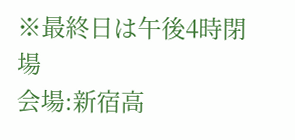※最終日は午後4時閉場
会場:新宿高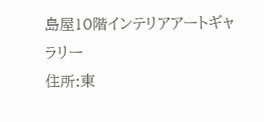島屋10階インテリアアートギャラリー
住所:東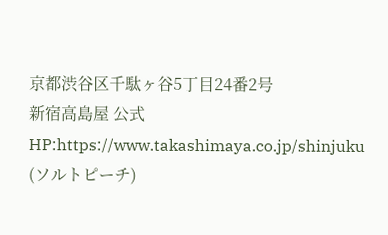京都渋谷区千駄ヶ谷5丁目24番2号
新宿高島屋 公式HP:https://www.takashimaya.co.jp/shinjuku
(ソルトピーチ)